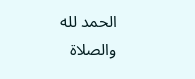الحمد لله والصلاة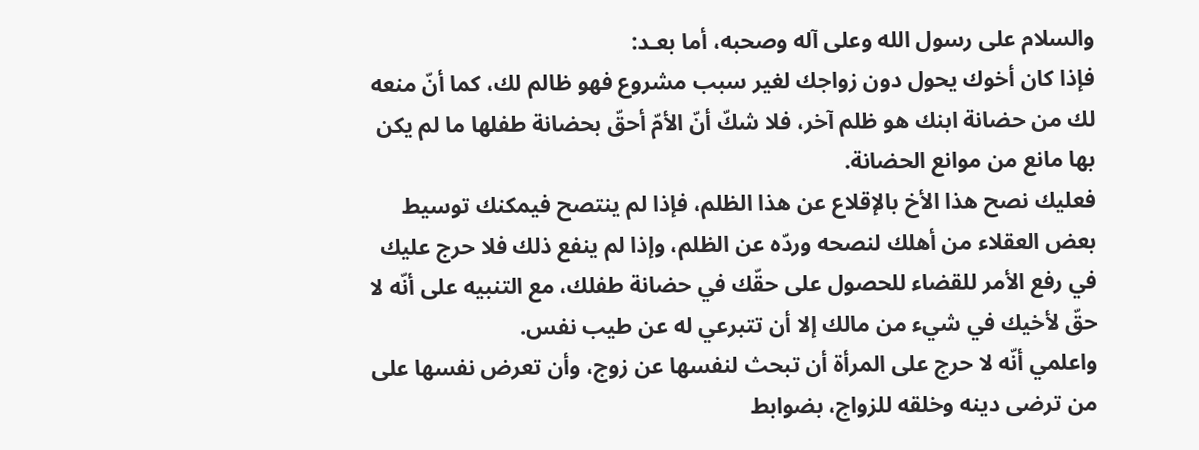والسلام على رسول الله وعلى آله وصحبه، أما بعـد:
فإذا كان أخوك يحول دون زواجك لغير سبب مشروع فهو ظالم لك، كما أنّ منعه لك من حضانة ابنك هو ظلم آخر، فلا شكّ أنّ الأمّ أحقّ بحضانة طفلها ما لم يكن بها مانع من موانع الحضانة.
فعليك نصح هذا الأخ بالإقلاع عن هذا الظلم، فإذا لم ينتصح فيمكنك توسيط بعض العقلاء من أهلك لنصحه وردّه عن الظلم، وإذا لم ينفع ذلك فلا حرج عليك في رفع الأمر للقضاء للحصول على حقّك في حضانة طفلك، مع التنبيه على أنّه لا حقّ لأخيك في شيء من مالك إلا أن تتبرعي له عن طيب نفس.
واعلمي أنّه لا حرج على المرأة أن تبحث لنفسها عن زوج، وأن تعرض نفسها على من ترضى دينه وخلقه للزواج، بضوابط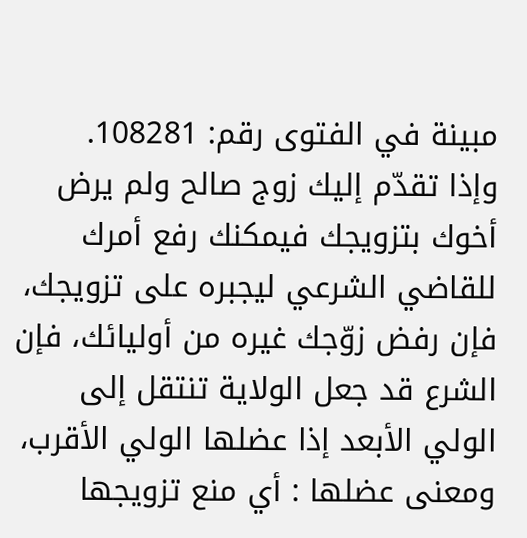مبينة في الفتوى رقم: 108281.
وإذا تقدّم إليك زوج صالح ولم يرض أخوك بتزويجك فيمكنك رفع أمرك للقاضي الشرعي ليجبره على تزويجك، فإن رفض زوّجك غيره من أوليائك، فإن الشرع قد جعل الولاية تنتقل إلى الولي الأبعد إذا عضلها الولي الأقرب، ومعنى عضلها : أي منع تزويجها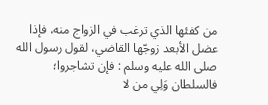من كفئها الذي ترغب في الزواج منه، فإذا عضل الأبعد زوجّها القاضي، لقول رسول الله صلى الله عليه وسلم : فإن تشاجروا؛ فالسلطان وَلِي من لا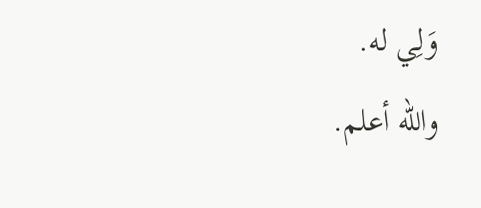وَلِي له.
والله أعلم.